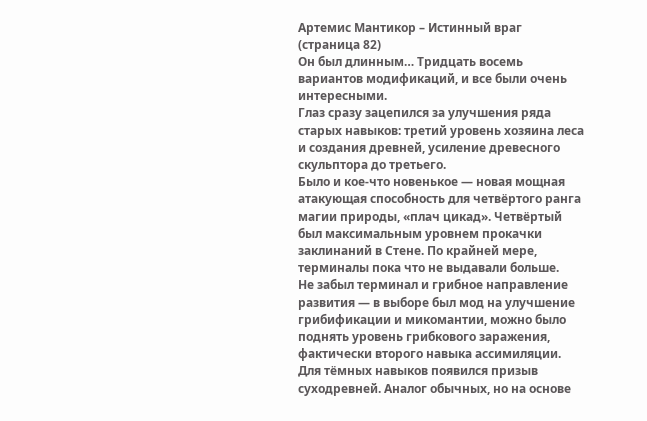Артемис Мантикор – Истинный враг (страница 82)
Он был длинным… Тридцать восемь вариантов модификаций, и все были очень интересными.
Глаз сразу зацепился за улучшения ряда старых навыков: третий уровень хозяина леса и создания древней, усиление древесного скульптора до третьего.
Было и кое-что новенькое — новая мощная атакующая способность для четвёртого ранга магии природы, «плач цикад». Четвёртый был максимальным уровнем прокачки заклинаний в Стене. По крайней мере, терминалы пока что не выдавали больше.
Не забыл терминал и грибное направление развития — в выборе был мод на улучшение грибификации и микомантии, можно было поднять уровень грибкового заражения, фактически второго навыка ассимиляции.
Для тёмных навыков появился призыв суходревней. Аналог обычных, но на основе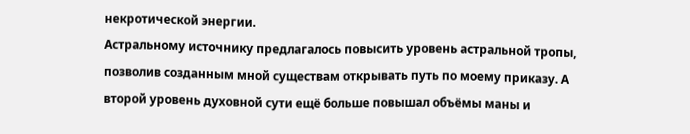некротической энергии.
Астральному источнику предлагалось повысить уровень астральной тропы, позволив созданным мной существам открывать путь по моему приказу. А второй уровень духовной сути ещё больше повышал объёмы маны и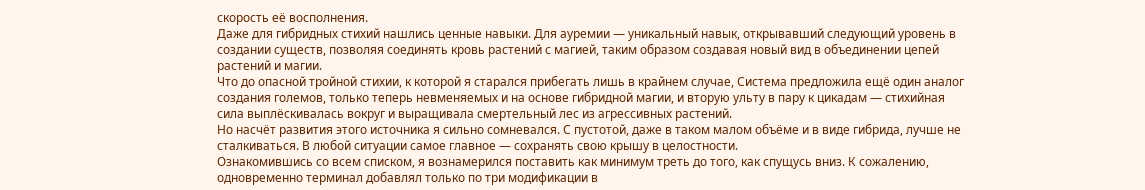скорость её восполнения.
Даже для гибридных стихий нашлись ценные навыки. Для ауремии — уникальный навык, открывавший следующий уровень в создании существ, позволяя соединять кровь растений с магией, таким образом создавая новый вид в объединении цепей растений и магии.
Что до опасной тройной стихии, к которой я старался прибегать лишь в крайнем случае, Система предложила ещё один аналог создания големов, только теперь невменяемых и на основе гибридной магии, и вторую ульту в пару к цикадам — стихийная сила выплёскивалась вокруг и выращивала смертельный лес из агрессивных растений.
Но насчёт развития этого источника я сильно сомневался. С пустотой, даже в таком малом объёме и в виде гибрида, лучше не сталкиваться. В любой ситуации самое главное — сохранять свою крышу в целостности.
Ознакомившись со всем списком, я вознамерился поставить как минимум треть до того, как спущусь вниз. К сожалению, одновременно терминал добавлял только по три модификации в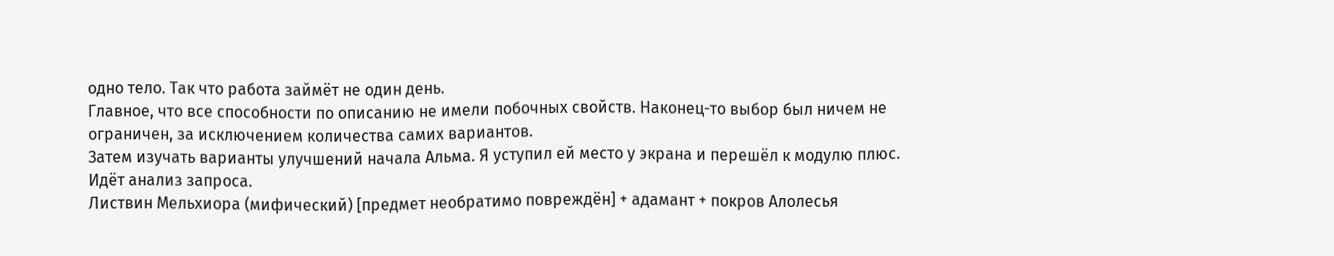одно тело. Так что работа займёт не один день.
Главное, что все способности по описанию не имели побочных свойств. Наконец-то выбор был ничем не ограничен, за исключением количества самих вариантов.
Затем изучать варианты улучшений начала Альма. Я уступил ей место у экрана и перешёл к модулю плюс.
Идёт анализ запроса.
Листвин Мельхиора (мифический) [предмет необратимо повреждён] + адамант + покров Алолесья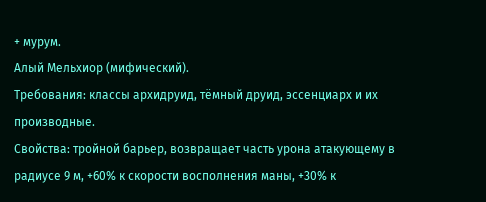+ мурум.
Алый Мельхиор (мифический).
Требования: классы архидруид, тёмный друид, эссенциарх и их производные.
Свойства: тройной барьер, возвращает часть урона атакующему в радиусе 9 м, +60% к скорости восполнения маны, +30% к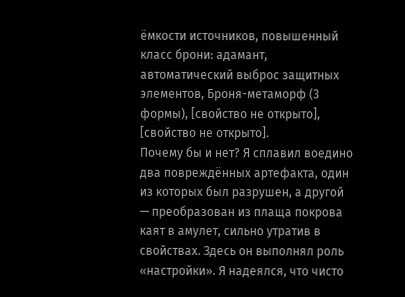ёмкости источников, повышенный класс брони: адамант, автоматический выброс защитных элементов, Броня-метаморф (3 формы), [свойство не открыто], [свойство не открыто].
Почему бы и нет? Я сплавил воедино два повреждённых артефакта, один из которых был разрушен, а другой — преобразован из плаща покрова каят в амулет, сильно утратив в свойствах. Здесь он выполнял роль «настройки». Я надеялся, что чисто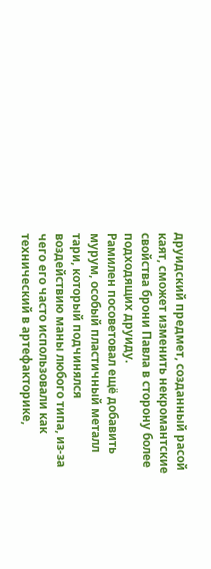друидский предмет, созданный расой каят, сможет изменить некромантские свойства брони Павла в сторону более подходящих друиду.
Рамилен посоветовал ещё добавить мурум, особый пластичный металл тари, который подчинялся воздействию маны любого типа, из-за чего его часто использовали как технический в артефакторике,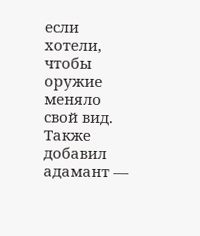если хотели, чтобы оружие меняло свой вид.
Также добавил адамант —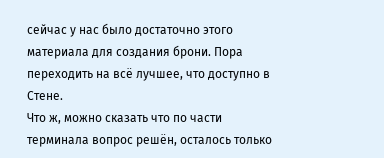сейчас у нас было достаточно этого материала для создания брони. Пора переходить на всё лучшее, что доступно в Стене.
Что ж, можно сказать что по части терминала вопрос решён, осталось только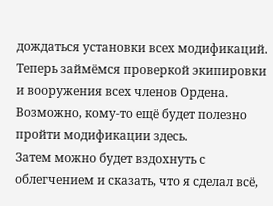дождаться установки всех модификаций. Теперь займёмся проверкой экипировки и вооружения всех членов Ордена. Возможно, кому-то ещё будет полезно пройти модификации здесь.
Затем можно будет вздохнуть с облегчением и сказать, что я сделал всё,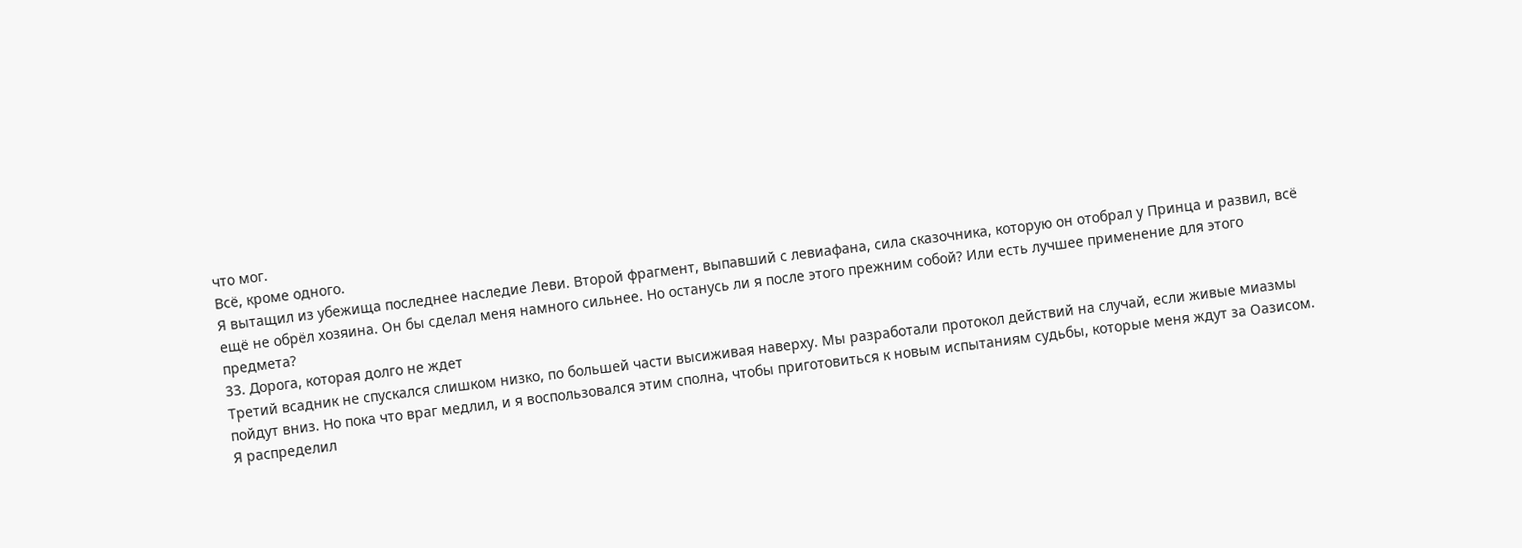что мог.
Всё, кроме одного.
Я вытащил из убежища последнее наследие Леви. Второй фрагмент, выпавший с левиафана, сила сказочника, которую он отобрал у Принца и развил, всё ещё не обрёл хозяина. Он бы сделал меня намного сильнее. Но останусь ли я после этого прежним собой? Или есть лучшее применение для этого предмета?
33. Дорога, которая долго не ждет
Третий всадник не спускался слишком низко, по большей части высиживая наверху. Мы разработали протокол действий на случай, если живые миазмы пойдут вниз. Но пока что враг медлил, и я воспользовался этим сполна, чтобы приготовиться к новым испытаниям судьбы, которые меня ждут за Оазисом.
Я распределил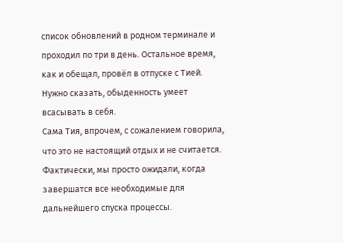список обновлений в родном терминале и проходил по три в день. Остальное время, как и обещал, провёл в отпуске с Тией. Нужно сказать, обыденность умеет всасывать в себя.
Сама Тия, впрочем, с сожалением говорила, что это не настоящий отдых и не считается. Фактически, мы просто ожидали, когда завершатся все необходимые для дальнейшего спуска процессы.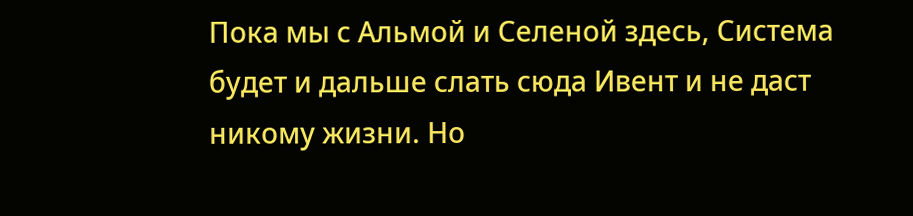Пока мы с Альмой и Селеной здесь, Система будет и дальше слать сюда Ивент и не даст никому жизни. Но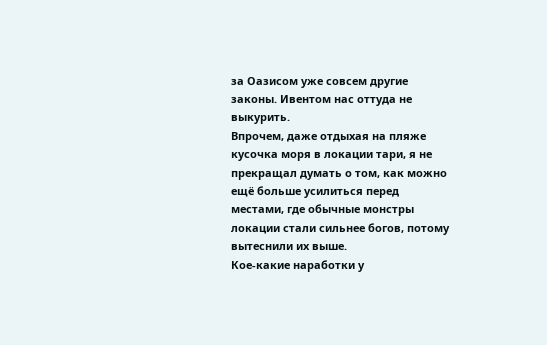за Оазисом уже совсем другие законы. Ивентом нас оттуда не выкурить.
Впрочем, даже отдыхая на пляже кусочка моря в локации тари, я не прекращал думать о том, как можно ещё больше усилиться перед местами, где обычные монстры локации стали сильнее богов, потому вытеснили их выше.
Кое-какие наработки у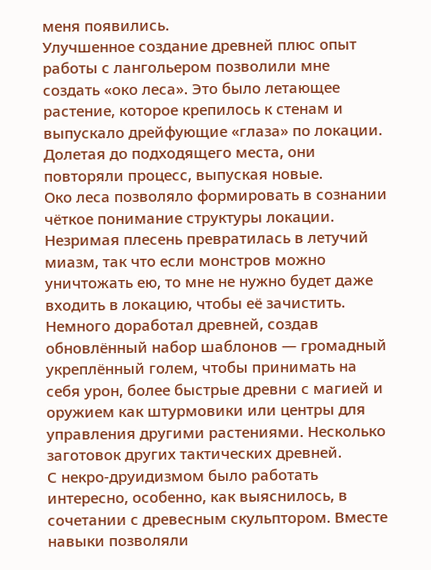меня появились.
Улучшенное создание древней плюс опыт работы с лангольером позволили мне создать «око леса». Это было летающее растение, которое крепилось к стенам и выпускало дрейфующие «глаза» по локации. Долетая до подходящего места, они повторяли процесс, выпуская новые.
Око леса позволяло формировать в сознании чёткое понимание структуры локации. Незримая плесень превратилась в летучий миазм, так что если монстров можно уничтожать ею, то мне не нужно будет даже входить в локацию, чтобы её зачистить.
Немного доработал древней, создав обновлённый набор шаблонов — громадный укреплённый голем, чтобы принимать на себя урон, более быстрые древни с магией и оружием как штурмовики или центры для управления другими растениями. Несколько заготовок других тактических древней.
С некро-друидизмом было работать интересно, особенно, как выяснилось, в сочетании с древесным скульптором. Вместе навыки позволяли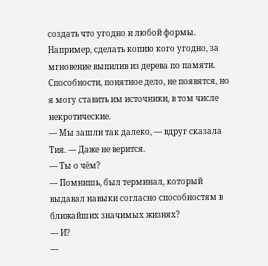создать что угодно и любой формы. Например, сделать копию кого угодно, за мгновение выпилив из дерева по памяти. Способности, понятное дело, не появятся, но я могу ставить им источники, в том числе некротические.
— Мы зашли так далеко, — вдруг сказала Тия. — Даже не верится.
— Ты о чём?
— Помнишь, был терминал, который выдавал навыки согласно способностям в ближайших значимых жизнях?
— И?
—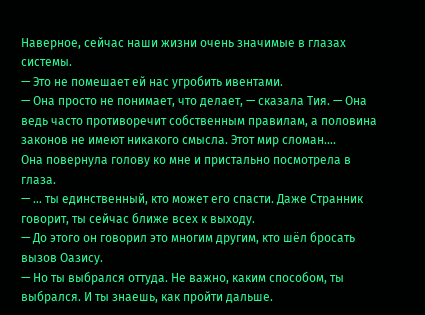Наверное, сейчас наши жизни очень значимые в глазах системы.
— Это не помешает ей нас угробить ивентами.
— Она просто не понимает, что делает, — сказала Тия. — Она ведь часто противоречит собственным правилам, а половина законов не имеют никакого смысла. Этот мир сломан….
Она повернула голову ко мне и пристально посмотрела в глаза.
— … ты единственный, кто может его спасти. Даже Странник говорит, ты сейчас ближе всех к выходу.
— До этого он говорил это многим другим, кто шёл бросать вызов Оазису.
— Но ты выбрался оттуда. Не важно, каким способом, ты выбрался. И ты знаешь, как пройти дальше.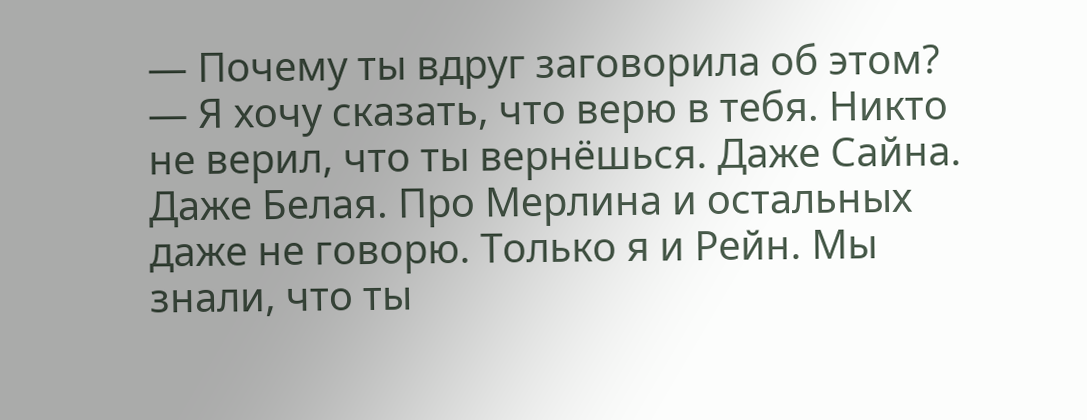— Почему ты вдруг заговорила об этом?
— Я хочу сказать, что верю в тебя. Никто не верил, что ты вернёшься. Даже Сайна. Даже Белая. Про Мерлина и остальных даже не говорю. Только я и Рейн. Мы знали, что ты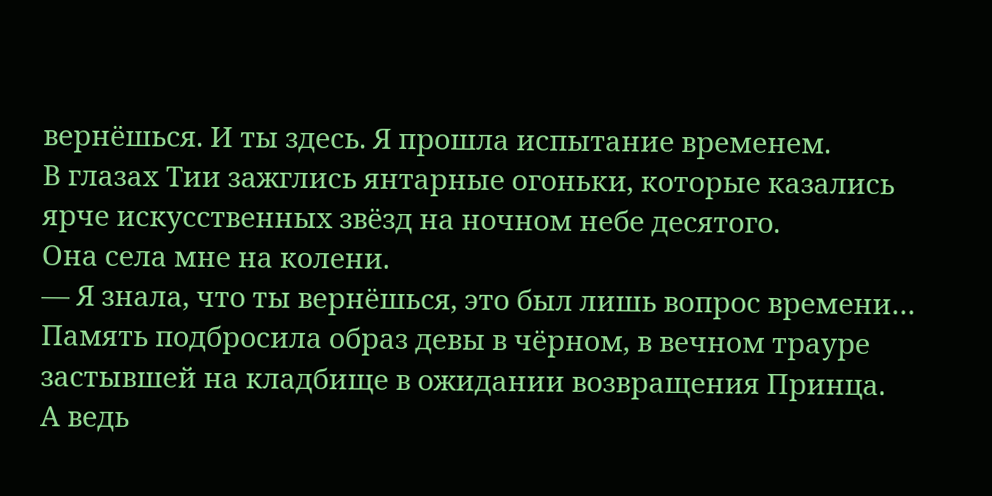вернёшься. И ты здесь. Я прошла испытание временем.
В глазах Тии зажглись янтарные огоньки, которые казались ярче искусственных звёзд на ночном небе десятого.
Она села мне на колени.
— Я знала, что ты вернёшься, это был лишь вопрос времени…
Память подбросила образ девы в чёрном, в вечном трауре застывшей на кладбище в ожидании возвращения Принца.
А ведь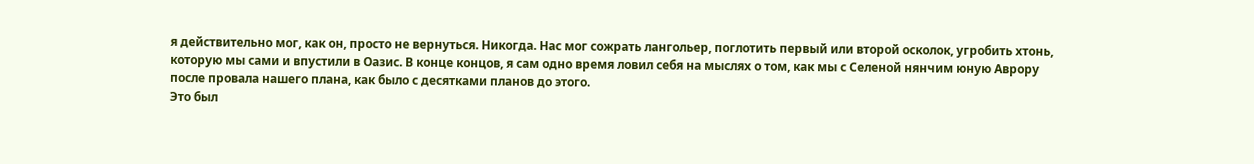я действительно мог, как он, просто не вернуться. Никогда. Нас мог сожрать лангольер, поглотить первый или второй осколок, угробить хтонь, которую мы сами и впустили в Оазис. В конце концов, я сам одно время ловил себя на мыслях о том, как мы с Селеной нянчим юную Аврору после провала нашего плана, как было с десятками планов до этого.
Это был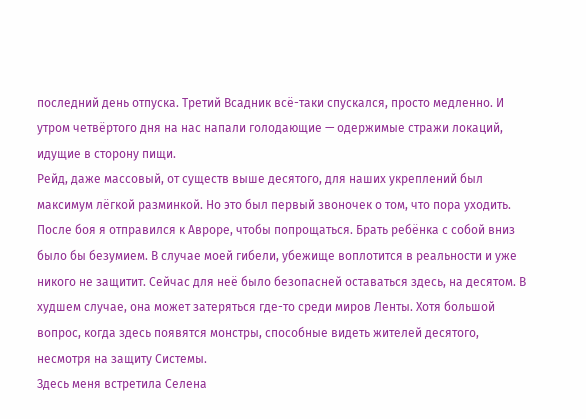последний день отпуска. Третий Всадник всё-таки спускался, просто медленно. И утром четвёртого дня на нас напали голодающие — одержимые стражи локаций, идущие в сторону пищи.
Рейд, даже массовый, от существ выше десятого, для наших укреплений был максимум лёгкой разминкой. Но это был первый звоночек о том, что пора уходить.
После боя я отправился к Авроре, чтобы попрощаться. Брать ребёнка с собой вниз было бы безумием. В случае моей гибели, убежище воплотится в реальности и уже никого не защитит. Сейчас для неё было безопасней оставаться здесь, на десятом. В худшем случае, она может затеряться где-то среди миров Ленты. Хотя большой вопрос, когда здесь появятся монстры, способные видеть жителей десятого, несмотря на защиту Системы.
Здесь меня встретила Селена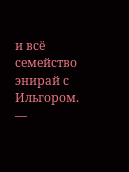и всё семейство энирай с Ильгором.
—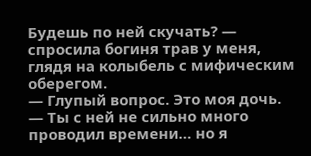Будешь по ней скучать? — спросила богиня трав у меня, глядя на колыбель с мифическим оберегом.
— Глупый вопрос. Это моя дочь.
— Ты с ней не сильно много проводил времени… но я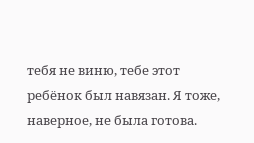тебя не виню, тебе этот ребёнок был навязан. Я тоже, наверное, не была готова.